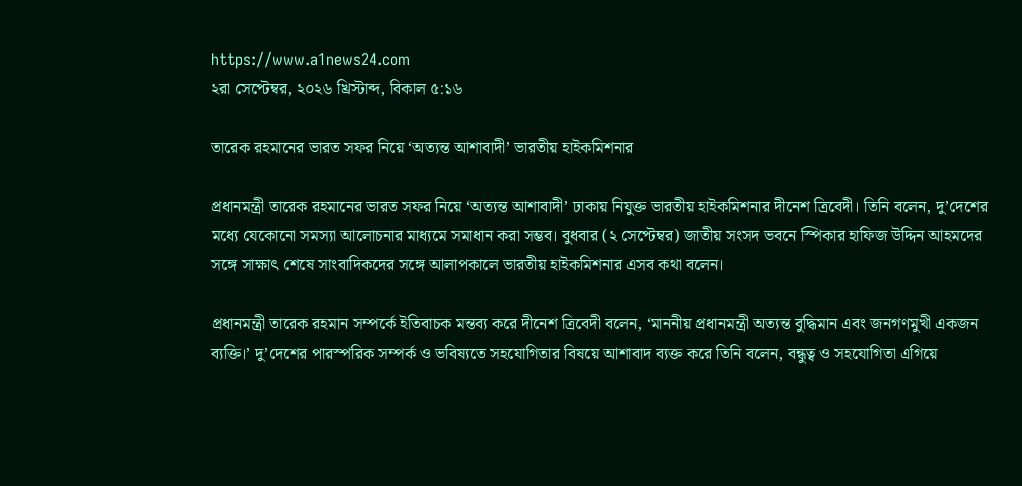https://www.a1news24.com
২রা সেপ্টেম্বর, ২০২৬ খ্রিস্টাব্দ, বিকাল ৫:১৬

তারেক রহমানের ভারত সফর নিয়ে ‘অত্যন্ত আশাবাদী’ ভারতীয় হাইকমিশনার

প্রধানমন্ত্রী তারেক রহমানের ভারত সফর নিয়ে ‘অত্যন্ত আশাবাদী’ ঢাকায় নিযুক্ত ভারতীয় হাইকমিশনার দীনেশ ত্রিবেদী। তিনি বলেন, দু’দেশের মধ্যে যেকোনো সমস্যা আলোচনার মাধ্যমে সমাধান করা সম্ভব। বুধবার (২ সেপ্টেম্বর) জাতীয় সংসদ ভবনে স্পিকার হাফিজ উদ্দিন আহমদের সঙ্গে সাক্ষাৎ শেষে সাংবাদিকদের সঙ্গে আলাপকালে ভারতীয় হাইকমিশনার এসব কথা বলেন।

প্রধানমন্ত্রী তারেক রহমান সম্পর্কে ইতিবাচক মন্তব্য করে দীনেশ ত্রিবেদী বলেন, ‘মাননীয় প্রধানমন্ত্রী অত্যন্ত বুদ্ধিমান এবং জনগণমুখী একজন ব্যক্তি।’ দু’দেশের পারস্পরিক সম্পর্ক ও ভবিষ্যতে সহযোগিতার বিষয়ে আশাবাদ ব্যক্ত করে তিনি বলেন, বন্ধুত্ব ও সহযোগিতা এগিয়ে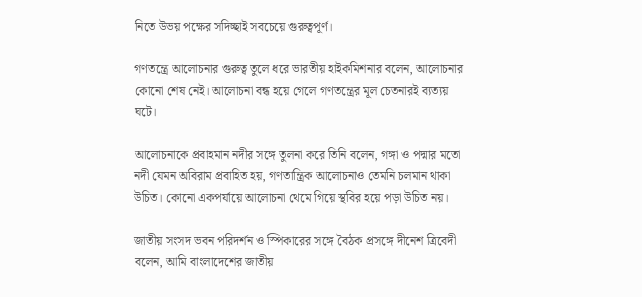নিতে উভয় পক্ষের সদিচ্ছাই সবচেয়ে গুরুত্বপূর্ণ।

গণতন্ত্রে আলোচনার গুরুত্ব তুলে ধরে ভারতীয় হাইকমিশনার বলেন, আলোচনার কোনো শেষ নেই। আলোচনা বন্ধ হয়ে গেলে গণতন্ত্রের মূল চেতনারই ব্যত্যয় ঘটে।

আলোচনাকে প্রবাহমান নদীর সঙ্গে তুলনা করে তিনি বলেন, গঙ্গা ও পদ্মার মতো নদী যেমন অবিরাম প্রবাহিত হয়, গণতান্ত্রিক আলোচনাও তেমনি চলমান থাকা উচিত। কোনো একপর্যায়ে আলোচনা থেমে গিয়ে স্থবির হয়ে পড়া উচিত নয়।

জাতীয় সংসদ ভবন পরিদর্শন ও স্পিকারের সঙ্গে বৈঠক প্রসঙ্গে দীনেশ ত্রিবেদী বলেন, আমি বাংলাদেশের জাতীয়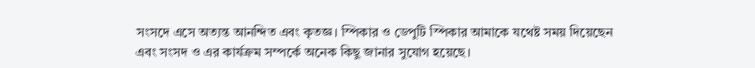সংসদে এসে অত্যন্ত আনন্দিত এবং কৃতজ্ঞ। স্পিকার ও ডেপুটি স্পিকার আমাকে যথেষ্ট সময় দিয়েছেন এবং সংসদ ও এর কার্যক্রম সম্পর্কে অনেক কিছু জানার সুযোগ হয়েছে।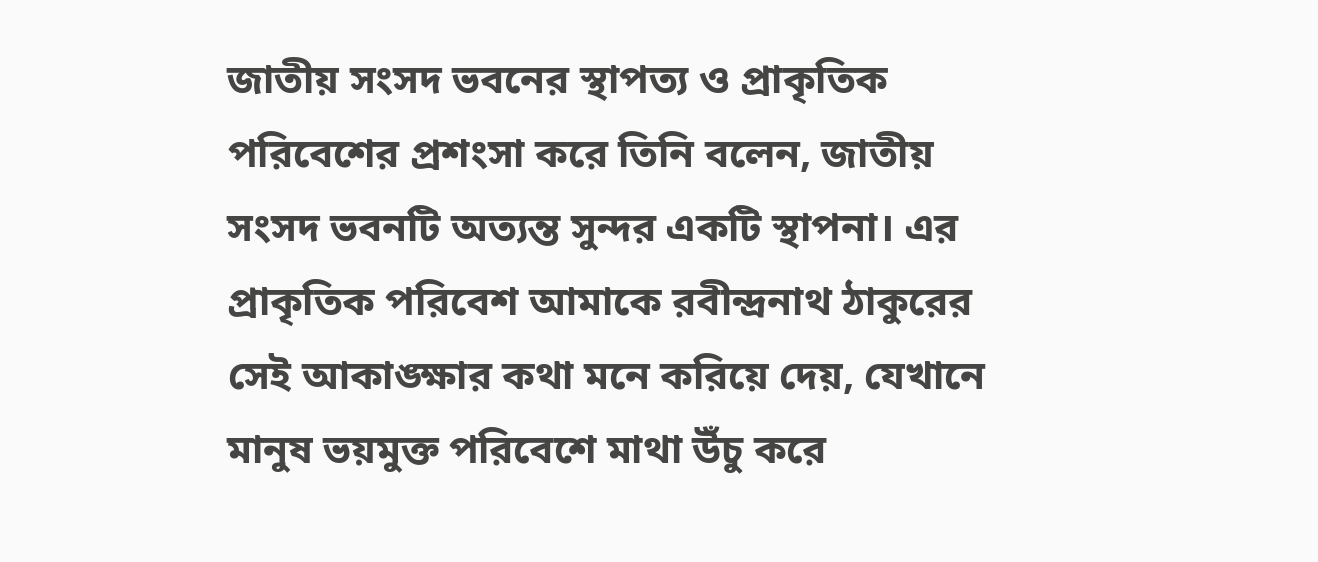জাতীয় সংসদ ভবনের স্থাপত্য ও প্রাকৃতিক পরিবেশের প্রশংসা করে তিনি বলেন, জাতীয় সংসদ ভবনটি অত্যন্ত সুন্দর একটি স্থাপনা। এর প্রাকৃতিক পরিবেশ আমাকে রবীন্দ্রনাথ ঠাকুরের সেই আকাঙ্ক্ষার কথা মনে করিয়ে দেয়, যেখানে মানুষ ভয়মুক্ত পরিবেশে মাথা উঁচু করে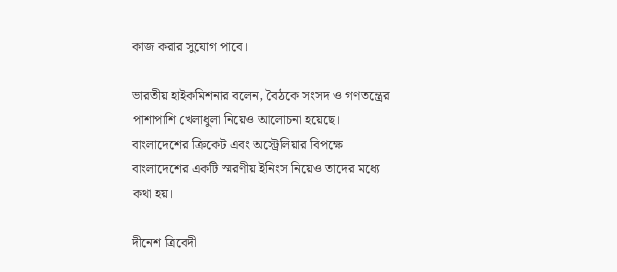কাজ করার সুযোগ পাবে।

ভারতীয় হাইকমিশনার বলেন, বৈঠকে সংসদ ও গণতন্ত্রের পাশাপাশি খেলাধুলা নিয়েও আলোচনা হয়েছে। বাংলাদেশের ক্রিকেট এবং অস্ট্রেলিয়ার বিপক্ষে বাংলাদেশের একটি স্মরণীয় ইনিংস নিয়েও তাদের মধ্যে কথা হয়।

দীনেশ ত্রিবেদী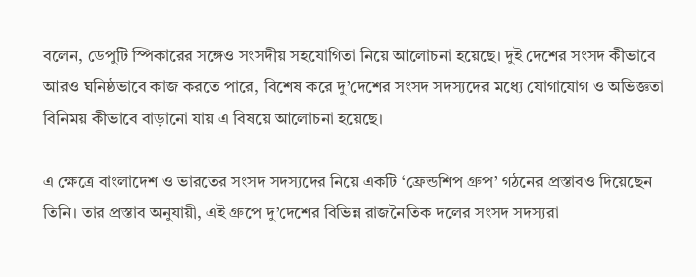বলেন, ডেপুটি স্পিকারের সঙ্গেও সংসদীয় সহযোগিতা নিয়ে আলোচনা হয়েছে। দুই দেশের সংসদ কীভাবে আরও ঘনিষ্ঠভাবে কাজ করতে পারে, বিশেষ করে দু’দেশের সংসদ সদস্যদের মধ্যে যোগাযোগ ও অভিজ্ঞতা বিনিময় কীভাবে বাড়ানো যায় এ বিষয়ে আলোচনা হয়েছে।

এ ক্ষেত্রে বাংলাদেশ ও ভারতের সংসদ সদস্যদের নিয়ে একটি ‘ফ্রেন্ডশিপ গ্রুপ’ গঠনের প্রস্তাবও দিয়েছেন তিনি। তার প্রস্তাব অনুযায়ী, এই গ্রুপে দু’দেশের বিভিন্ন রাজনৈতিক দলের সংসদ সদস্যরা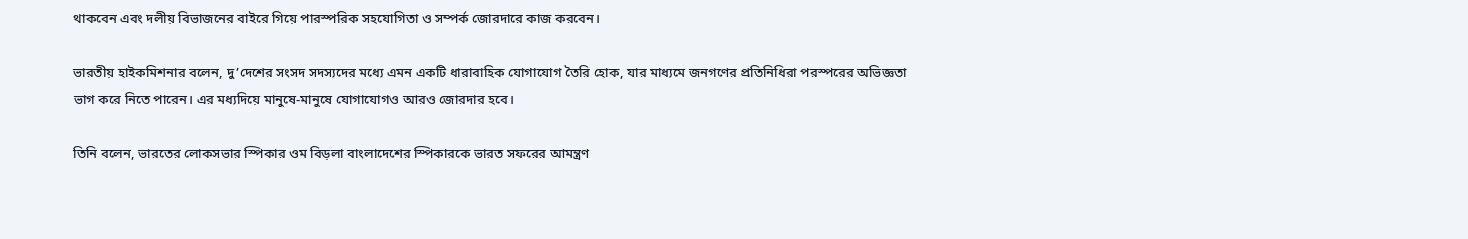থাকবেন এবং দলীয় বিভাজনের বাইরে গিয়ে পারস্পরিক সহযোগিতা ও সম্পর্ক জোরদারে কাজ করবেন।

ভারতীয় হাইকমিশনার বলেন, দু’দেশের সংসদ সদস্যদের মধ্যে এমন একটি ধারাবাহিক যোগাযোগ তৈরি হোক, যার মাধ্যমে জনগণের প্রতিনিধিরা পরস্পরের অভিজ্ঞতা ভাগ করে নিতে পারেন। এর মধ্যদিয়ে মানুষে-মানুষে যোগাযোগও আরও জোরদার হবে।

তিনি বলেন, ভারতের লোকসভার স্পিকার ওম বিড়লা বাংলাদেশের স্পিকারকে ভারত সফরের আমন্ত্রণ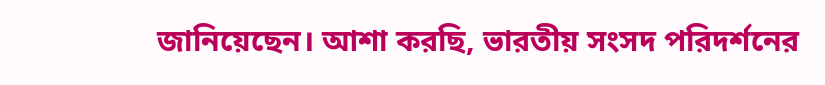জানিয়েছেন। আশা করছি, ভারতীয় সংসদ পরিদর্শনের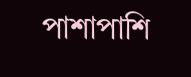পাশাপাশি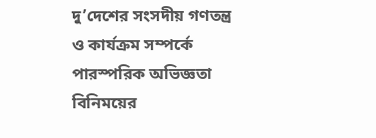দু’দেশের সংসদীয় গণতন্ত্র ও কার্যক্রম সম্পর্কে পারস্পরিক অভিজ্ঞতা বিনিময়ের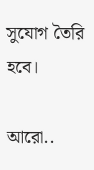সুযোগ তৈরি হবে।

আরো..